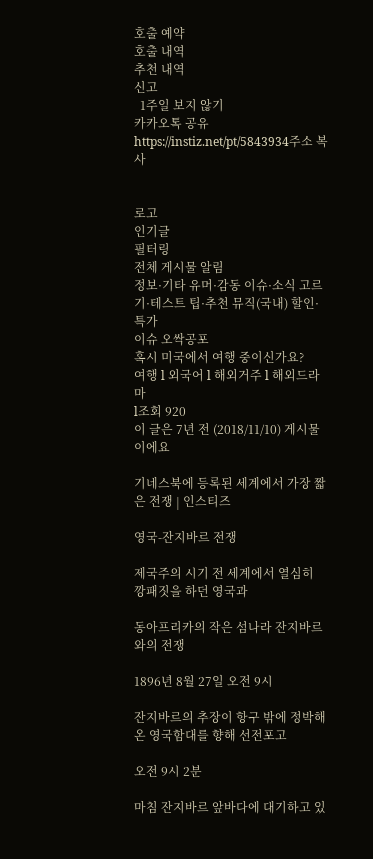호출 예약
호출 내역
추천 내역
신고
  1주일 보지 않기
카카오톡 공유
https://instiz.net/pt/5843934주소 복사


로고
인기글
필터링
전체 게시물 알림
정보·기타 유머·감동 이슈·소식 고르기·테스트 팁·추천 뮤직(국내) 할인·특가
이슈 오싹공포
혹시 미국에서 여행 중이신가요?
여행 l 외국어 l 해외거주 l 해외드라마
l조회 920
이 글은 7년 전 (2018/11/10) 게시물이에요

기네스북에 등록된 세계에서 가장 짧은 전쟁 | 인스티즈

영국-잔지바르 전쟁

제국주의 시기 전 세계에서 열심히 깡패짓을 하던 영국과

동아프리카의 작은 섬나라 잔지바르와의 전쟁

1896년 8월 27일 오전 9시

잔지바르의 추장이 항구 밖에 정박해온 영국함대를 향해 선전포고

오전 9시 2분

마침 잔지바르 앞바다에 대기하고 있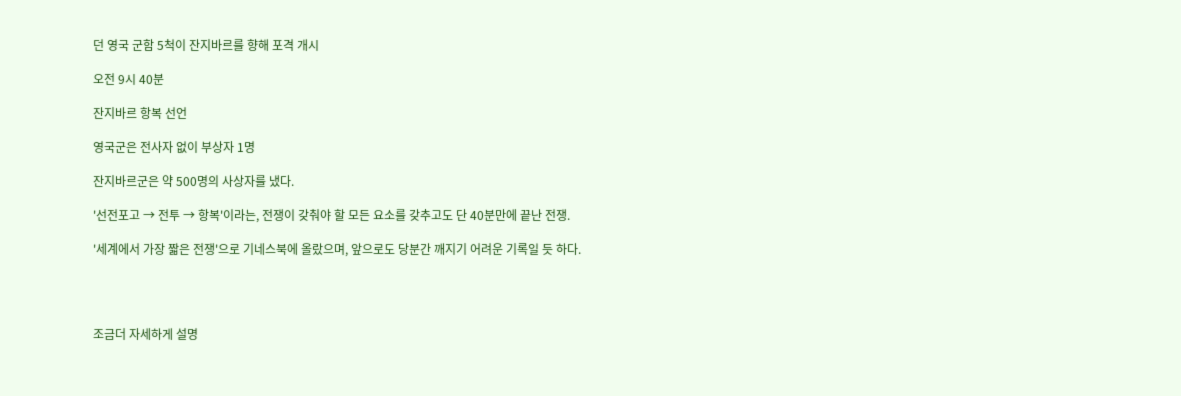던 영국 군함 5척이 잔지바르를 향해 포격 개시

오전 9시 40분

잔지바르 항복 선언

영국군은 전사자 없이 부상자 1명

잔지바르군은 약 500명의 사상자를 냈다.

'선전포고 → 전투 → 항복'이라는, 전쟁이 갖춰야 할 모든 요소를 갖추고도 단 40분만에 끝난 전쟁.

'세계에서 가장 짧은 전쟁'으로 기네스북에 올랐으며, 앞으로도 당분간 깨지기 어려운 기록일 듯 하다.




조금더 자세하게 설명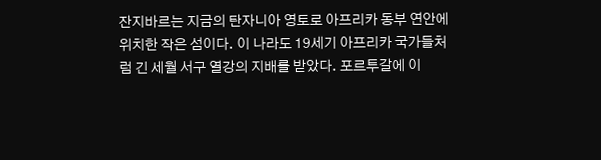잔지바르는 지금의 탄자니아 영토로 아프리카 동부 연안에 위치한 작은 섬이다. 이 나라도 19세기 아프리카 국가들처럼 긴 세월 서구 열강의 지배를 받았다. 포르투갈에 이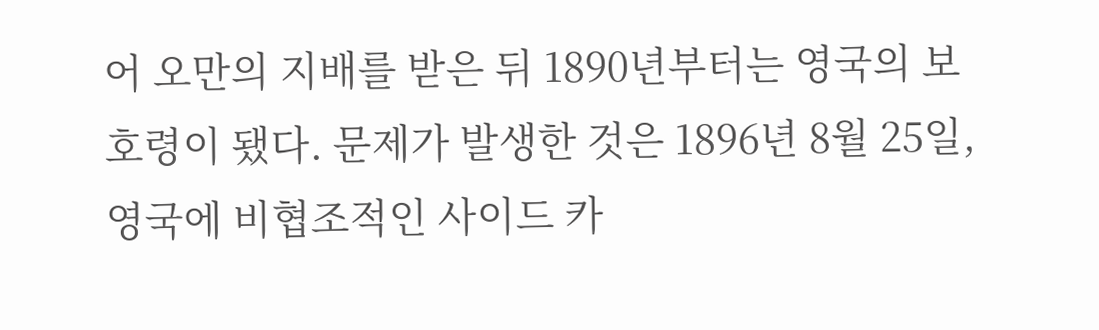어 오만의 지배를 받은 뒤 1890년부터는 영국의 보호령이 됐다. 문제가 발생한 것은 1896년 8월 25일, 영국에 비협조적인 사이드 카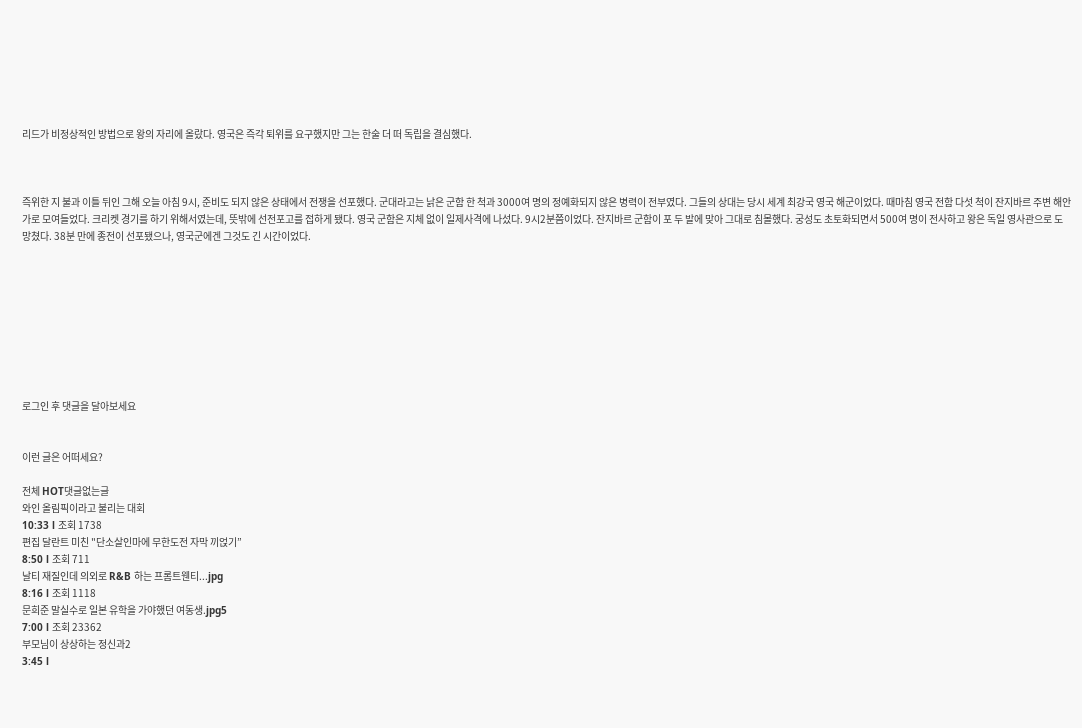리드가 비정상적인 방법으로 왕의 자리에 올랐다. 영국은 즉각 퇴위를 요구했지만 그는 한술 더 떠 독립을 결심했다.



즉위한 지 불과 이틀 뒤인 그해 오늘 아침 9시, 준비도 되지 않은 상태에서 전쟁을 선포했다. 군대라고는 낡은 군함 한 척과 3000여 명의 정예화되지 않은 병력이 전부였다. 그들의 상대는 당시 세계 최강국 영국 해군이었다. 때마침 영국 전함 다섯 척이 잔지바르 주변 해안가로 모여들었다. 크리켓 경기를 하기 위해서였는데, 뜻밖에 선전포고를 접하게 됐다. 영국 군함은 지체 없이 일제사격에 나섰다. 9시2분쯤이었다. 잔지바르 군함이 포 두 발에 맞아 그대로 침몰했다. 궁성도 초토화되면서 500여 명이 전사하고 왕은 독일 영사관으로 도망쳤다. 38분 만에 종전이 선포됐으나, 영국군에겐 그것도 긴 시간이었다.









로그인 후 댓글을 달아보세요


이런 글은 어떠세요?

전체 HOT댓글없는글
와인 올림픽이라고 불리는 대회
10:33 l 조회 1738
편집 달란트 미친 "단소살인마에 무한도전 자막 끼얹기”
8:50 l 조회 711
날티 재질인데 의외로 R&B 하는 프롬트웬티...jpg
8:16 l 조회 1118
문희준 말실수로 일본 유학을 가야했던 여동생.jpg5
7:00 l 조회 23362
부모님이 상상하는 정신과2
3:45 l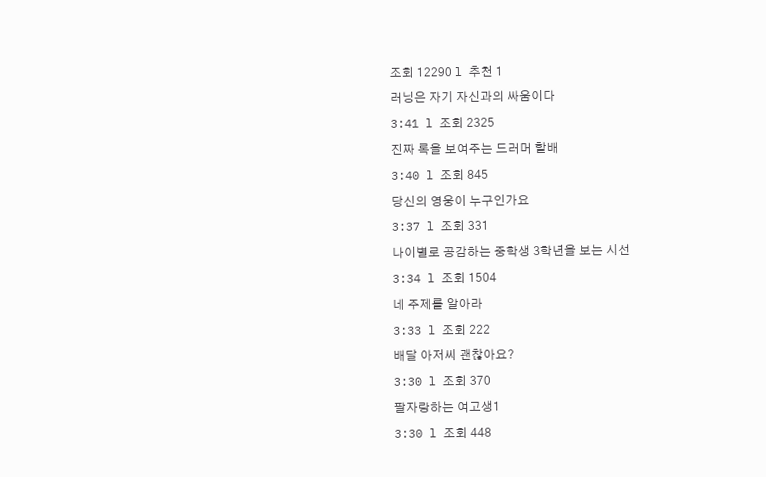조회 12290 l 추천 1
러닝은 자기 자신과의 싸움이다
3:41 l 조회 2325
진짜 록을 보여주는 드러머 할배
3:40 l 조회 845
당신의 영웅이 누구인가요
3:37 l 조회 331
나이별로 공감하는 중학생 3학년을 보는 시선
3:34 l 조회 1504
네 주제를 알아라
3:33 l 조회 222
배달 아저씨 괜찮아요?
3:30 l 조회 370
팔자랑하는 여고생1
3:30 l 조회 448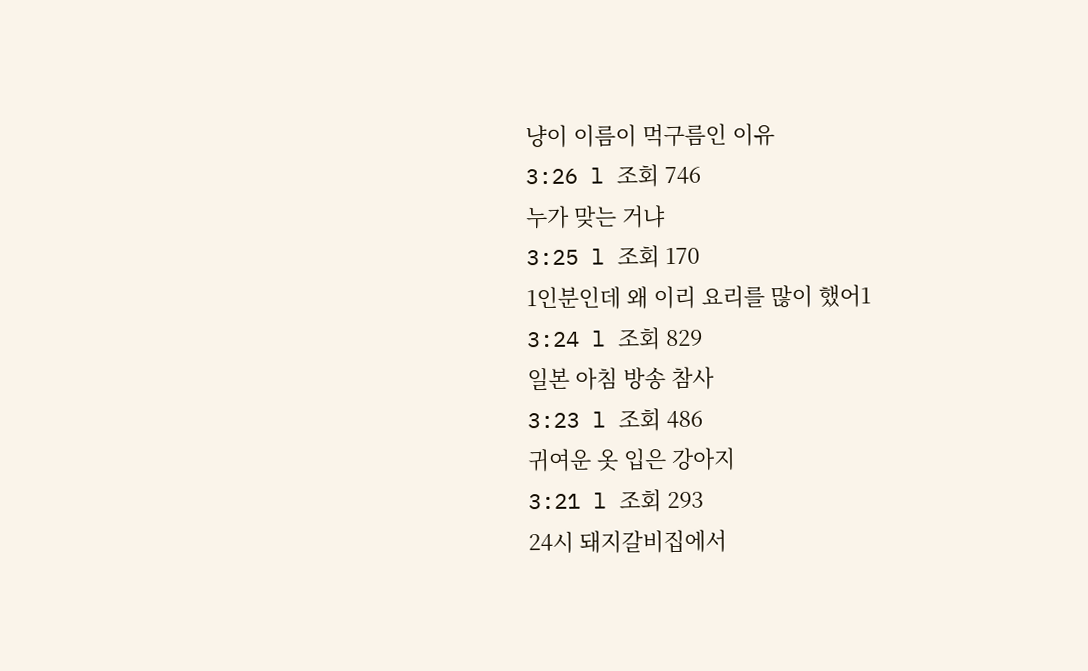냥이 이름이 먹구름인 이유
3:26 l 조회 746
누가 맞는 거냐
3:25 l 조회 170
1인분인데 왜 이리 요리를 많이 했어1
3:24 l 조회 829
일본 아침 방송 참사
3:23 l 조회 486
귀여운 옷 입은 강아지
3:21 l 조회 293
24시 돼지갈비집에서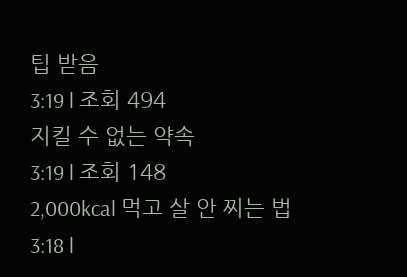팁 받음
3:19 l 조회 494
지킬 수 없는 약속
3:19 l 조회 148
2,000kcal 먹고 살 안 찌는 법
3:18 l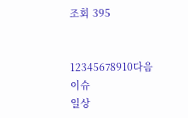조회 395


12345678910다음
이슈
일상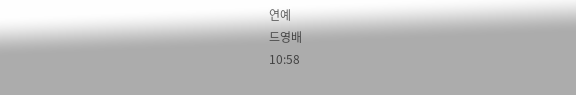연예
드영배
10:58